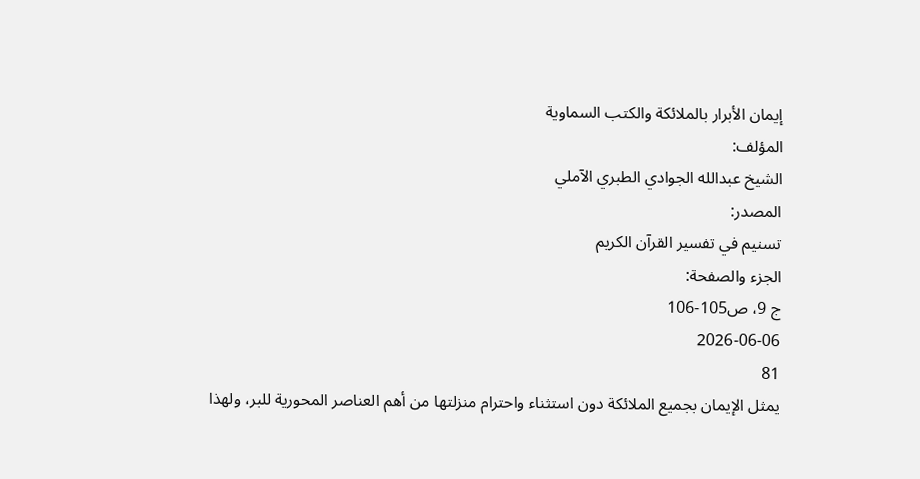إيمان الأبرار بالملائكة والكتب السماوية
المؤلف:
الشيخ عبدالله الجوادي الطبري الآملي
المصدر:
تسنيم في تفسير القرآن الكريم
الجزء والصفحة:
ج 9، ص105-106
2026-06-06
81
يمثل الإيمان بجميع الملائكة دون استثناء واحترام منزلتها من أهم العناصر المحورية للبر، ولهذا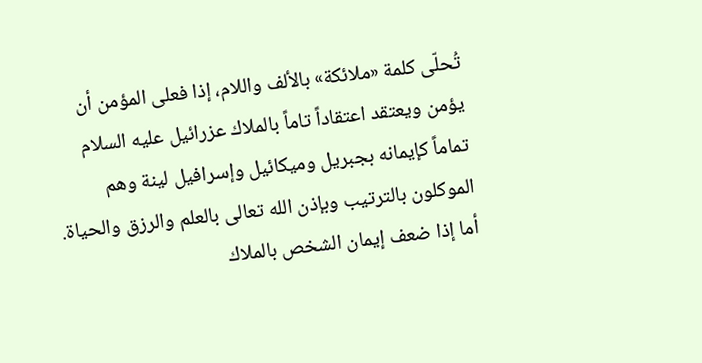تُحلّى كلمة «ملائكة» بالألف واللام، إذا فعلى المؤمن أن يؤمن ويعتقد اعتقاداً تاماً بالملاك عزرائيل عليه السلام تماماً كإيمانه بجبريل وميكائيل وإسرافيل لينة وهم الموكلون بالترتيب وبإذن الله تعالى بالعلم والرزق والحياة. أما إذا ضعف إيمان الشخص بالملاك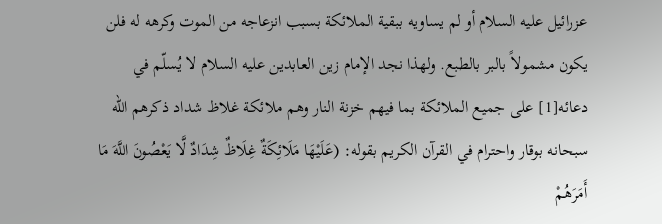عزرائيل عليه السلام أو لم يساويه ببقية الملائكة بسبب انزعاجه من الموت وكرهه له فلن يكون مشمولاً بالبر بالطبع. ولهذا نجد الإمام زين العابدين عليه السلام لا يُسلّم في دعائه[1] على جميع الملائكة بما فيهم خزنة النار وهم ملائكة غلاظ شداد ذكرهم الله سبحانه بوقار واحترام في القرآن الكريم بقوله: (عَلَيْهَا مَلَائِكَةٌ غِلَاظٌ شِدَادٌ لَّا يَعْصُونَ اللَّهَ مَا أَمَرَهُمْ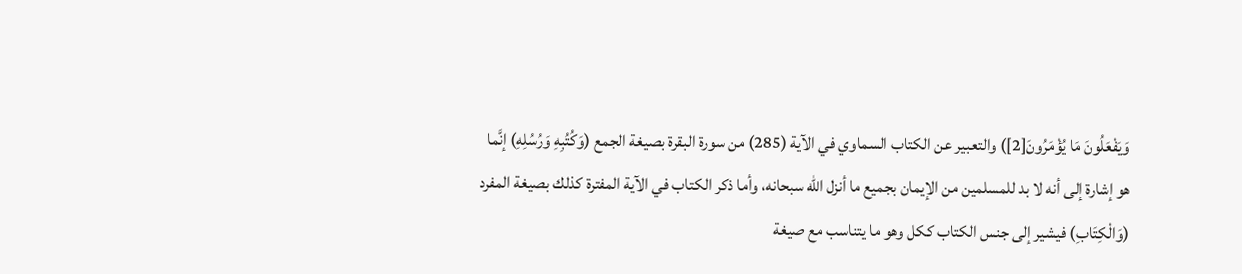وَيَفْعَلُونَ مَا يُؤْمَرُونَ[2]) والتعبير عن الكتاب السماوي في الآية (285) من سورة البقرة بصيغة الجمع (وَكُتُبِهِ وَرُسُلِهِ) إنَّما هو إشارة إلى أنه لا بد للمسلمين من الإيمان بجميع ما أنزل الله سبحانه، وأما ذكر الكتاب في الآية المفترة كذلك بصيغة المفرد (وَالْكِتَابِ) فيشير إلى جنس الكتاب ككل وهو ما يتناسب مع صيغة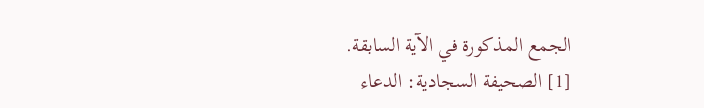الجمع المذكورة في الآية السابقة.
[1] الصحيفة السجادية: الدعاء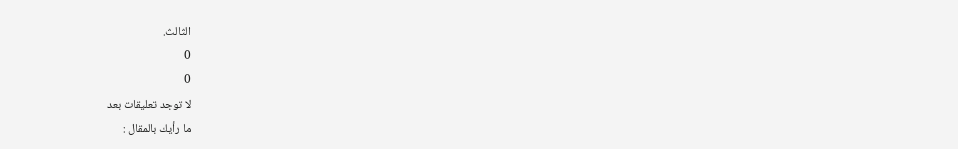الثالث.
0
0
لا توجد تعليقات بعد
ما رأيك بالمقال :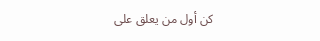كن أول من يعلق على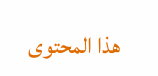هذا المحتوى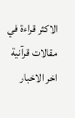الاكثر قراءة في مقالات قرآنية
اخر الاخبار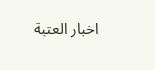اخبار العتبة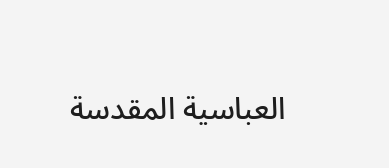العباسية المقدسة